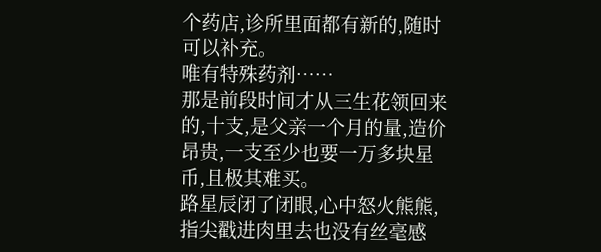个药店,诊所里面都有新的,随时可以补充。
唯有特殊药剂……
那是前段时间才从三生花领回来的,十支,是父亲一个月的量,造价昂贵,一支至少也要一万多块星币,且极其难买。
路星辰闭了闭眼,心中怒火熊熊,指尖戳进肉里去也没有丝毫感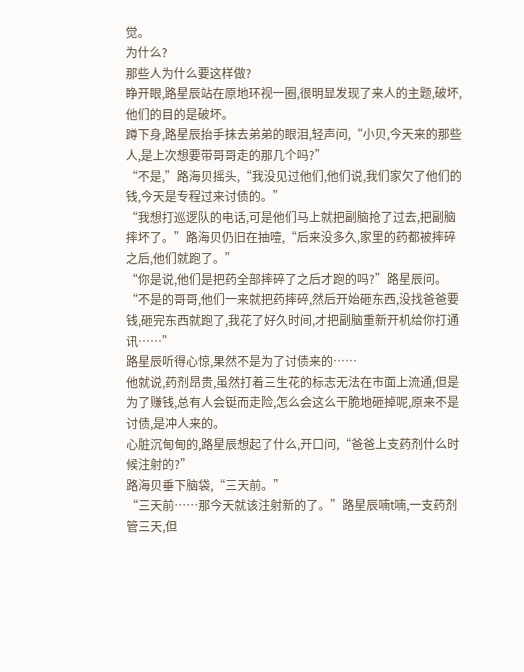觉。
为什么?
那些人为什么要这样做?
睁开眼,路星辰站在原地环视一圈,很明显发现了来人的主题,破坏,他们的目的是破坏。
蹲下身,路星辰抬手抹去弟弟的眼泪,轻声问,“小贝,今天来的那些人,是上次想要带哥哥走的那几个吗?”
“不是,”路海贝摇头,“我没见过他们,他们说,我们家欠了他们的钱,今天是专程过来讨债的。”
“我想打巡逻队的电话,可是他们马上就把副脑抢了过去,把副脑摔坏了。”路海贝仍旧在抽噎,“后来没多久,家里的药都被摔碎之后,他们就跑了。”
“你是说,他们是把药全部摔碎了之后才跑的吗?”路星辰问。
“不是的哥哥,他们一来就把药摔碎,然后开始砸东西,没找爸爸要钱,砸完东西就跑了,我花了好久时间,才把副脑重新开机给你打通讯……”
路星辰听得心惊,果然不是为了讨债来的……
他就说,药剂昂贵,虽然打着三生花的标志无法在市面上流通,但是为了赚钱,总有人会铤而走险,怎么会这么干脆地砸掉呢,原来不是讨债,是冲人来的。
心脏沉甸甸的,路星辰想起了什么,开口问,“爸爸上支药剂什么时候注射的?”
路海贝垂下脑袋,“三天前。”
“三天前……那今天就该注射新的了。”路星辰喃t喃,一支药剂管三天,但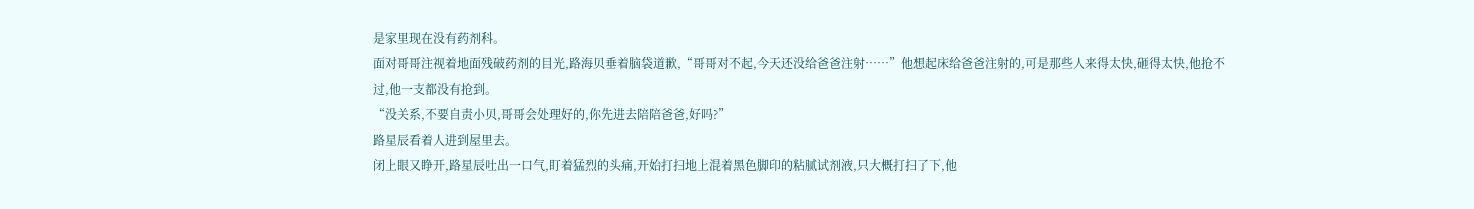是家里现在没有药剂科。
面对哥哥注视着地面残破药剂的目光,路海贝垂着脑袋道歉,“哥哥对不起,今天还没给爸爸注射……”他想起床给爸爸注射的,可是那些人来得太快,砸得太快,他抢不过,他一支都没有抢到。
“没关系,不要自责小贝,哥哥会处理好的,你先进去陪陪爸爸,好吗?”
路星辰看着人进到屋里去。
闭上眼又睁开,路星辰吐出一口气,盯着猛烈的头痛,开始打扫地上混着黑色脚印的粘腻试剂液,只大概打扫了下,他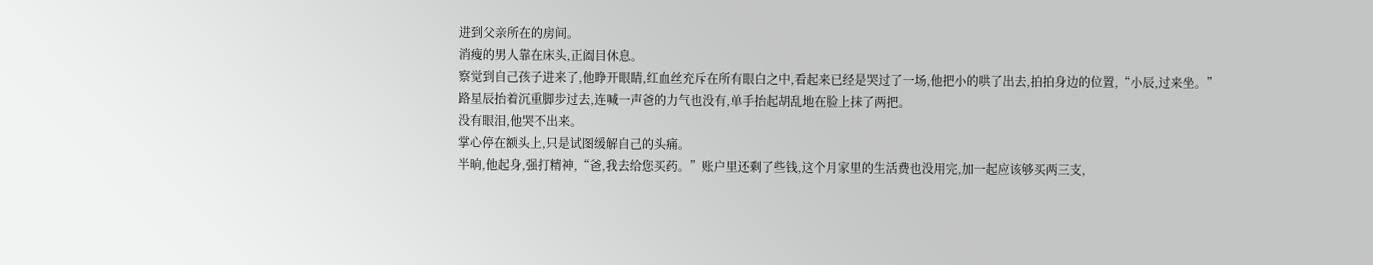进到父亲所在的房间。
消瘦的男人靠在床头,正阖目休息。
察觉到自己孩子进来了,他睁开眼睛,红血丝充斥在所有眼白之中,看起来已经是哭过了一场,他把小的哄了出去,拍拍身边的位置,“小辰,过来坐。”
路星辰抬着沉重脚步过去,连喊一声爸的力气也没有,单手抬起胡乱地在脸上抹了两把。
没有眼泪,他哭不出来。
掌心停在额头上,只是试图缓解自己的头痛。
半晌,他起身,强打精神,“爸,我去给您买药。”账户里还剩了些钱,这个月家里的生活费也没用完,加一起应该够买两三支,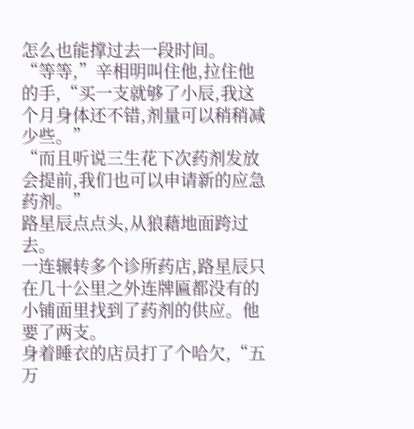怎么也能撑过去一段时间。
“等等,”辛相明叫住他,拉住他的手,“买一支就够了小辰,我这个月身体还不错,剂量可以稍稍减少些。”
“而且听说三生花下次药剂发放会提前,我们也可以申请新的应急药剂。”
路星辰点点头,从狼藉地面跨过去。
一连辗转多个诊所药店,路星辰只在几十公里之外连牌匾都没有的小铺面里找到了药剂的供应。他要了两支。
身着睡衣的店员打了个哈欠,“五万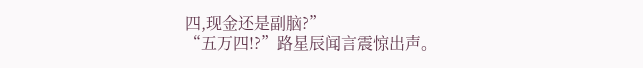四,现金还是副脑?”
“五万四!?”路星辰闻言震惊出声。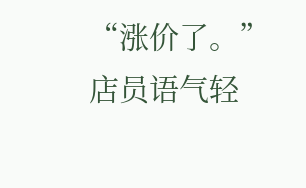“涨价了。”店员语气轻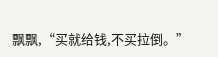飘飘,“买就给钱,不买拉倒。”